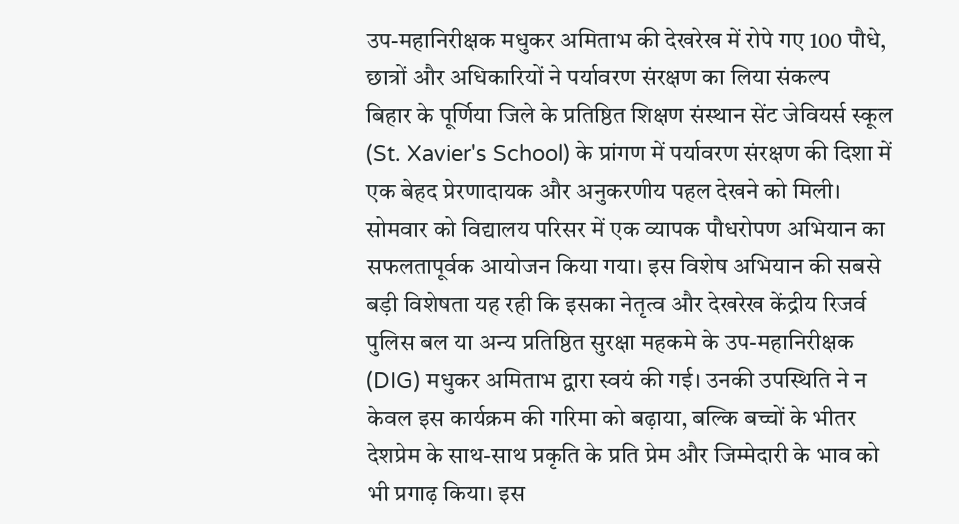उप-महानिरीक्षक मधुकर अमिताभ की देखरेख में रोपे गए 100 पौधे, छात्रों और अधिकारियों ने पर्यावरण संरक्षण का लिया संकल्प
बिहार के पूर्णिया जिले के प्रतिष्ठित शिक्षण संस्थान सेंट जेवियर्स स्कूल (St. Xavier's School) के प्रांगण में पर्यावरण संरक्षण की दिशा में एक बेहद प्रेरणादायक और अनुकरणीय पहल देखने को मिली। सोमवार को विद्यालय परिसर में एक व्यापक पौधरोपण अभियान का सफलतापूर्वक आयोजन किया गया। इस विशेष अभियान की सबसे बड़ी विशेषता यह रही कि इसका नेतृत्व और देखरेख केंद्रीय रिजर्व पुलिस बल या अन्य प्रतिष्ठित सुरक्षा महकमे के उप-महानिरीक्षक (DIG) मधुकर अमिताभ द्वारा स्वयं की गई। उनकी उपस्थिति ने न केवल इस कार्यक्रम की गरिमा को बढ़ाया, बल्कि बच्चों के भीतर देशप्रेम के साथ-साथ प्रकृति के प्रति प्रेम और जिम्मेदारी के भाव को भी प्रगाढ़ किया। इस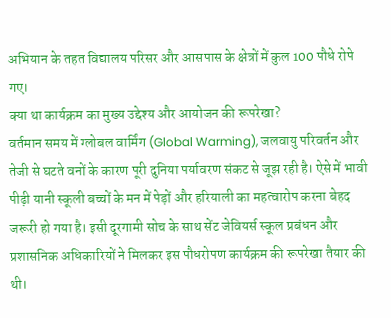अभियान के तहत विद्यालय परिसर और आसपास के क्षेत्रों में कुल 100 पौधे रोपे गए।
क्या था कार्यक्रम का मुख्य उद्देश्य और आयोजन की रूपरेखा?
वर्तमान समय में ग्लोबल वार्मिंग (Global Warming), जलवायु परिवर्तन और तेजी से घटते वनों के कारण पूरी दुनिया पर्यावरण संकट से जूझ रही है। ऐसे में भावी पीढ़ी यानी स्कूली बच्चों के मन में पेड़ों और हरियाली का महत्वारोप करना बेहद जरूरी हो गया है। इसी दूरगामी सोच के साथ सेंट जेवियर्स स्कूल प्रबंधन और प्रशासनिक अधिकारियों ने मिलकर इस पौधरोपण कार्यक्रम की रूपरेखा तैयार की थी।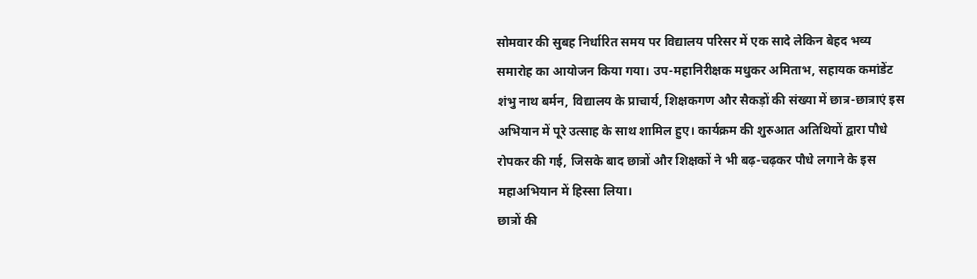सोमवार की सुबह निर्धारित समय पर विद्यालय परिसर में एक सादे लेकिन बेहद भव्य समारोह का आयोजन किया गया। उप-महानिरीक्षक मधुकर अमिताभ, सहायक कमांडेंट शंभु नाथ बर्मन, विद्यालय के प्राचार्य, शिक्षकगण और सैकड़ों की संख्या में छात्र-छात्राएं इस अभियान में पूरे उत्साह के साथ शामिल हुए। कार्यक्रम की शुरुआत अतिथियों द्वारा पौधे रोपकर की गई, जिसके बाद छात्रों और शिक्षकों ने भी बढ़-चढ़कर पौधे लगाने के इस महाअभियान में हिस्सा लिया।
छात्रों की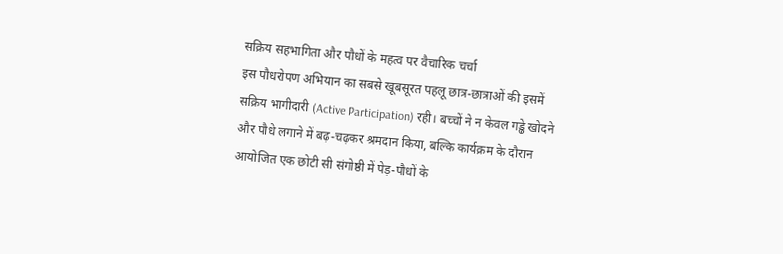सक्रिय सहभागिता और पौधों के महत्व पर वैचारिक चर्चा
इस पौधरोपण अभियान का सबसे खूबसूरत पहलू छात्र-छात्राओं की इसमें सक्रिय भागीदारी (Active Participation) रही। बच्चों ने न केवल गड्ढे खोदने और पौधे लगाने में बढ़-चढ़कर श्रमदान किया, बल्कि कार्यक्रम के दौरान आयोजित एक छोटी सी संगोष्ठी में पेड़-पौधों के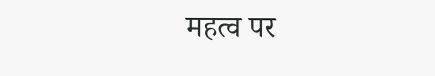महत्व पर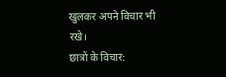खुलकर अपने विचार भी रखे।
छात्रों के विचार: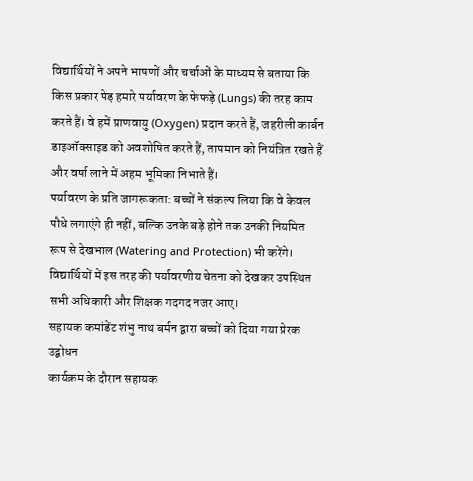विद्यार्थियों ने अपने भाषणों और चर्चाओं के माध्यम से बताया कि किस प्रकार पेड़ हमारे पर्यावरण के फेफड़े (Lungs) की तरह काम करते हैं। वे हमें प्राणवायु (Oxygen) प्रदान करते हैं, जहरीली कार्बन डाइऑक्साइड को अवशोषित करते हैं, तापमान को नियंत्रित रखते हैं और वर्षा लाने में अहम भूमिका निभाते हैं।
पर्यावरण के प्रति जागरूकता: बच्चों ने संकल्प लिया कि वे केवल पौधे लगाएंगे ही नहीं, बल्कि उनके बड़े होने तक उनकी नियमित रूप से देखभाल (Watering and Protection) भी करेंगे। विद्यार्थियों में इस तरह की पर्यावरणीय चेतना को देखकर उपस्थित सभी अधिकारी और शिक्षक गदगद नजर आए।
सहायक कमांडेंट शंभु नाथ बर्मन द्वारा बच्चों को दिया गया प्रेरक उद्बोधन
कार्यक्रम के दौरान सहायक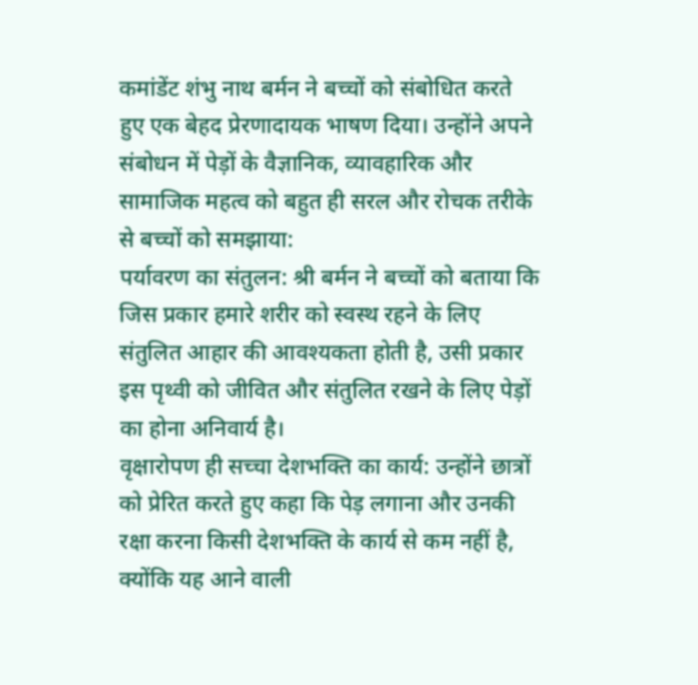कमांडेंट शंभु नाथ बर्मन ने बच्चों को संबोधित करते हुए एक बेहद प्रेरणादायक भाषण दिया। उन्होंने अपने संबोधन में पेड़ों के वैज्ञानिक, व्यावहारिक और सामाजिक महत्व को बहुत ही सरल और रोचक तरीके से बच्चों को समझाया:
पर्यावरण का संतुलन: श्री बर्मन ने बच्चों को बताया कि जिस प्रकार हमारे शरीर को स्वस्थ रहने के लिए संतुलित आहार की आवश्यकता होती है, उसी प्रकार इस पृथ्वी को जीवित और संतुलित रखने के लिए पेड़ों का होना अनिवार्य है।
वृक्षारोपण ही सच्चा देशभक्ति का कार्य: उन्होंने छात्रों को प्रेरित करते हुए कहा कि पेड़ लगाना और उनकी रक्षा करना किसी देशभक्ति के कार्य से कम नहीं है, क्योंकि यह आने वाली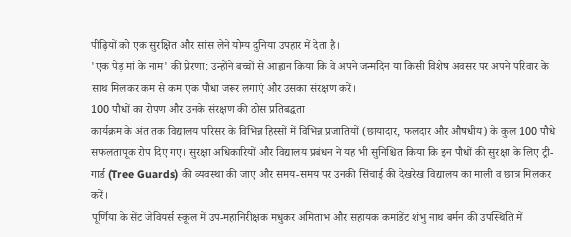पीढ़ियों को एक सुरक्षित और सांस लेने योग्य दुनिया उपहार में देता है।
'एक पेड़ मां के नाम' की प्रेरणा: उन्होंने बच्चों से आह्वान किया कि वे अपने जन्मदिन या किसी विशेष अवसर पर अपने परिवार के साथ मिलकर कम से कम एक पौधा जरूर लगाएं और उसका संरक्षण करें।
100 पौधों का रोपण और उनके संरक्षण की ठोस प्रतिबद्धता
कार्यक्रम के अंत तक विद्यालय परिसर के विभिन्न हिस्सों में विभिन्न प्रजातियों (छायादार, फलदार और औषधीय) के कुल 100 पौधे सफलतापूक रोप दिए गए। सुरक्षा अधिकारियों और विद्यालय प्रबंधन ने यह भी सुनिश्चित किया कि इन पौधों की सुरक्षा के लिए ट्री-गार्ड (Tree Guards) की व्यवस्था की जाए और समय-समय पर उनकी सिंचाई की देखरेख विद्यालय का माली व छात्र मिलकर करें।
पूर्णिया के सेंट जेवियर्स स्कूल में उप-महानिरीक्षक मधुकर अमिताभ और सहायक कमांडेंट शंभु नाथ बर्मन की उपस्थिति में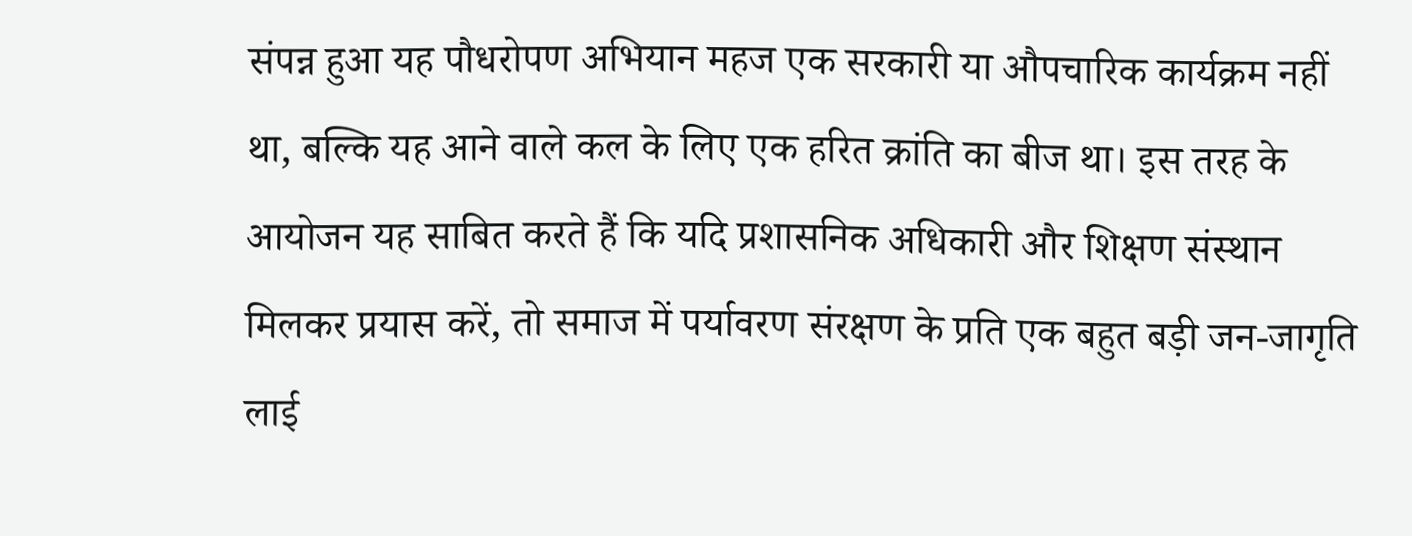संपन्न हुआ यह पौधरोपण अभियान महज एक सरकारी या औपचारिक कार्यक्रम नहीं था, बल्कि यह आने वाले कल के लिए एक हरित क्रांति का बीज था। इस तरह के आयोजन यह साबित करते हैं कि यदि प्रशासनिक अधिकारी और शिक्षण संस्थान मिलकर प्रयास करें, तो समाज में पर्यावरण संरक्षण के प्रति एक बहुत बड़ी जन-जागृति लाई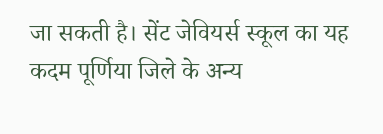जा सकती है। सेंट जेवियर्स स्कूल का यह कदम पूर्णिया जिले के अन्य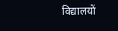विद्यालयों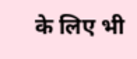के लिए भी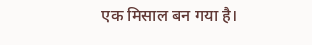एक मिसाल बन गया है।